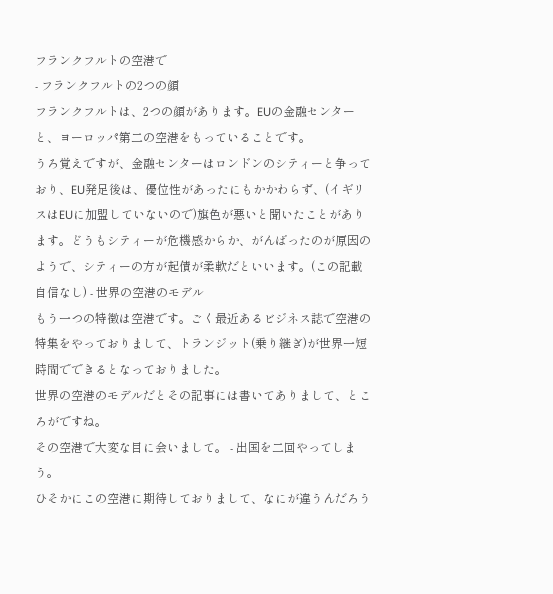フランクフルトの空港で
- フランクフルトの2つの顔
フランクフルトは、2つの顔があります。EUの金融センターと、ヨーロッパ第二の空港をもっていることです。
うろ覚えですが、金融センターはロンドンのシティーと争っており、EU発足後は、優位性があったにもかかわらず、(イギリスはEUに加盟していないので)旗色が悪いと聞いたことがあります。どうもシティーが危機感からか、がんばったのが原因のようで、シティーの方が起債が柔軟だといいます。(この記載自信なし) - 世界の空港のモデル
もう一つの特徴は空港です。ごく最近あるビジネス誌で空港の特集をやっておりまして、トランジット(乗り継ぎ)が世界一短時間でできるとなっておりました。
世界の空港のモデルだとその記事には書いてありまして、ところがですね。
その空港で大変な目に会いまして。 - 出国を二回やってしまう。
ひそかにこの空港に期待しておりまして、なにが違うんだろう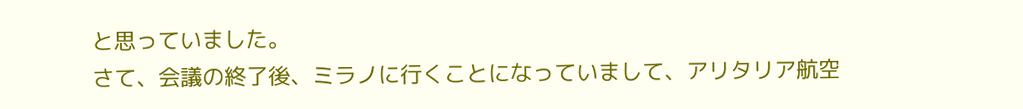と思っていました。
さて、会議の終了後、ミラノに行くことになっていまして、アリタリア航空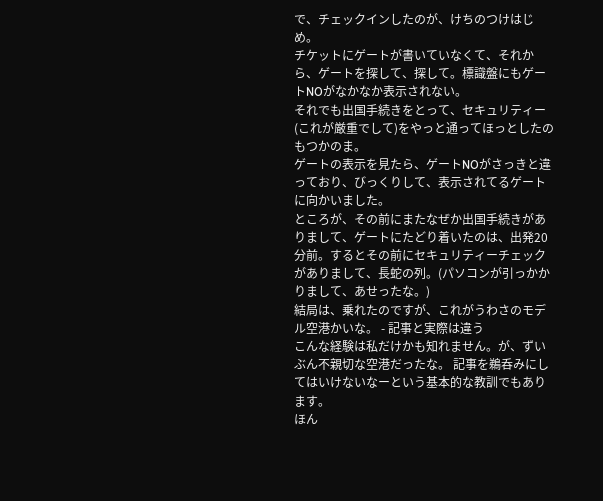で、チェックインしたのが、けちのつけはじめ。
チケットにゲートが書いていなくて、それから、ゲートを探して、探して。標識盤にもゲートNOがなかなか表示されない。
それでも出国手続きをとって、セキュリティー(これが厳重でして)をやっと通ってほっとしたのもつかのま。
ゲートの表示を見たら、ゲートNOがさっきと違っており、びっくりして、表示されてるゲートに向かいました。
ところが、その前にまたなぜか出国手続きがありまして、ゲートにたどり着いたのは、出発20分前。するとその前にセキュリティーチェックがありまして、長蛇の列。(パソコンが引っかかりまして、あせったな。)
結局は、乗れたのですが、これがうわさのモデル空港かいな。 - 記事と実際は違う
こんな経験は私だけかも知れません。が、ずいぶん不親切な空港だったな。 記事を鵜呑みにしてはいけないなーという基本的な教訓でもあります。
ほん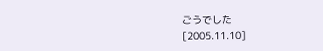ごうでした
[2005.11.10]